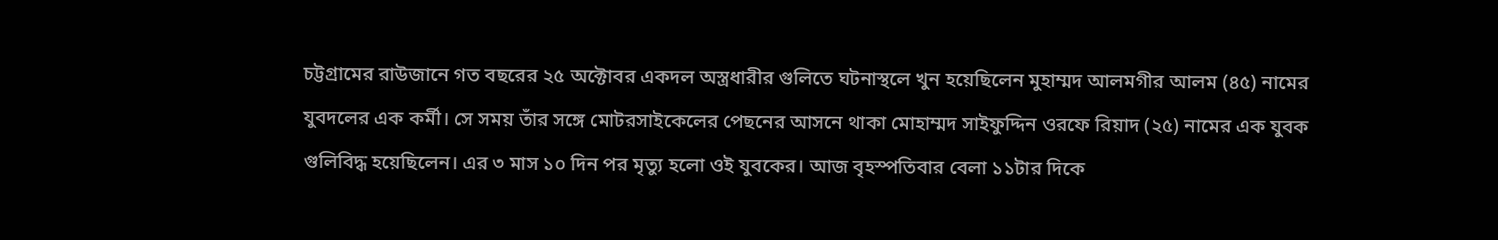চট্টগ্রামের রাউজানে গত বছরের ২৫ অক্টোবর একদল অস্ত্রধারীর গুলিতে ঘটনাস্থলে খুন হয়েছিলেন মুহাম্মদ আলমগীর আলম (৪৫) নামের যুবদলের এক কর্মী। সে সময় তাঁর সঙ্গে মোটরসাইকেলের পেছনের আসনে থাকা মোহাম্মদ সাইফুদ্দিন ওরফে রিয়াদ (২৫) নামের এক যুবক গুলিবিদ্ধ হয়েছিলেন। এর ৩ মাস ১০ দিন পর মৃত্যু হলো ওই যুবকের। আজ বৃহস্পতিবার বেলা ১১টার দিকে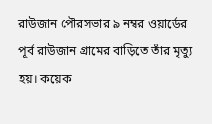রাউজান পৌরসভার ৯ নম্বর ওয়ার্ডের পূর্ব রাউজান গ্রামের বাড়িতে তাঁর মৃত্যু হয়। কয়েক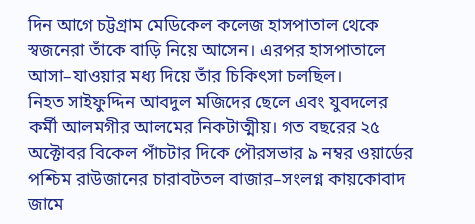দিন আগে চট্টগ্রাম মেডিকেল কলেজ হাসপাতাল থেকে স্বজনেরা তাঁকে বাড়ি নিয়ে আসেন। এরপর হাসপাতালে আসা–যাওয়ার মধ্য দিয়ে তাঁর চিকিৎসা চলছিল।
নিহত সাইফুদ্দিন আবদুল মজিদের ছেলে এবং যুবদলের কর্মী আলমগীর আলমের নিকটাত্মীয়। গত বছরের ২৫ অক্টোবর বিকেল পাঁচটার দিকে পৌরসভার ৯ নম্বর ওয়ার্ডের পশ্চিম রাউজানের চারাবটতল বাজার–সংলগ্ন কায়কোবাদ জামে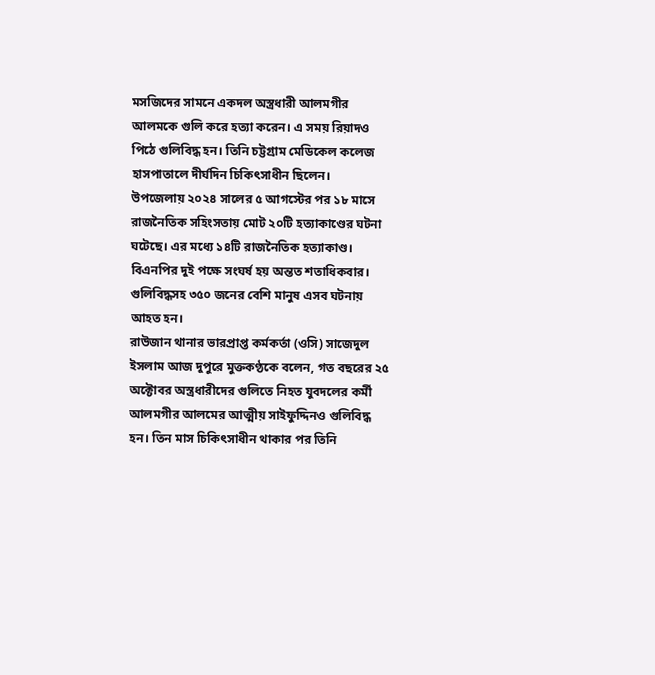মসজিদের সামনে একদল অস্ত্রধারী আলমগীর আলমকে গুলি করে হত্যা করেন। এ সময় রিয়াদও পিঠে গুলিবিদ্ধ হন। তিনি চট্টগ্রাম মেডিকেল কলেজ হাসপাতালে দীর্ঘদিন চিকিৎসাধীন ছিলেন।
উপজেলায় ২০২৪ সালের ৫ আগস্টের পর ১৮ মাসে রাজনৈতিক সহিংসতায় মোট ২০টি হত্যাকাণ্ডের ঘটনা ঘটেছে। এর মধ্যে ১৪টি রাজনৈতিক হত্যাকাণ্ড। বিএনপির দুই পক্ষে সংঘর্ষ হয় অন্তত শতাধিকবার। গুলিবিদ্ধসহ ৩৫০ জনের বেশি মানুষ এসব ঘটনায় আহত হন।
রাউজান থানার ভারপ্রাপ্ত কর্মকর্তা (ওসি) সাজেদুল ইসলাম আজ দুপুরে মুক্তকণ্ঠকে বলেন, গত বছরের ২৫ অক্টোবর অস্ত্রধারীদের গুলিতে নিহত যুবদলের কর্মী আলমগীর আলমের আত্মীয় সাইফুদ্দিনও গুলিবিদ্ধ হন। তিন মাস চিকিৎসাধীন থাকার পর তিনি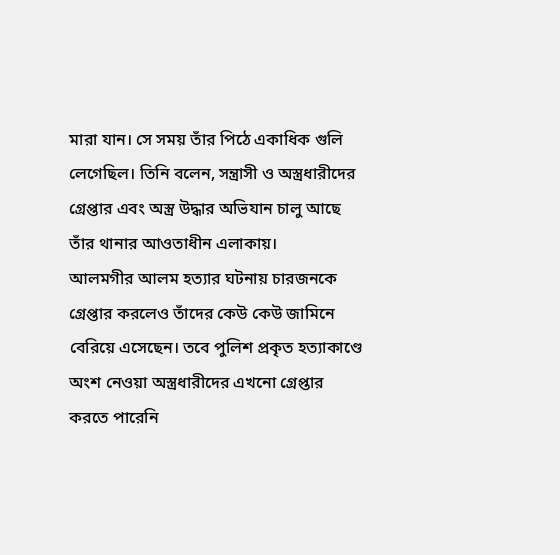মারা যান। সে সময় তাঁর পিঠে একাধিক গুলি লেগেছিল। তিনি বলেন, সন্ত্রাসী ও অস্ত্রধারীদের গ্রেপ্তার এবং অস্ত্র উদ্ধার অভিযান চালু আছে তাঁর থানার আওতাধীন এলাকায়।
আলমগীর আলম হত্যার ঘটনায় চারজনকে গ্রেপ্তার করলেও তাঁদের কেউ কেউ জামিনে বেরিয়ে এসেছেন। তবে পুলিশ প্রকৃত হত্যাকাণ্ডে অংশ নেওয়া অস্ত্রধারীদের এখনো গ্রেপ্তার করতে পারেনি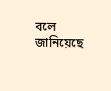বলে জানিয়েছে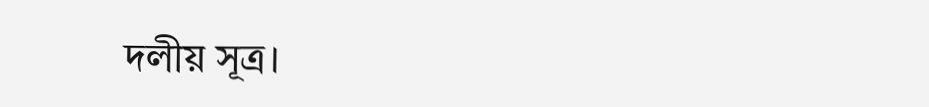দলীয় সূত্র।